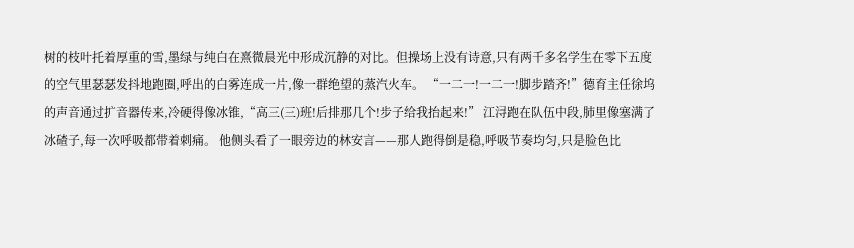树的枝叶托着厚重的雪,墨绿与纯白在熹微晨光中形成沉静的对比。但操场上没有诗意,只有两千多名学生在零下五度的空气里瑟瑟发抖地跑圈,呼出的白雾连成一片,像一群绝望的蒸汽火车。 “一二一!一二一!脚步踏齐!”德育主任徐坞的声音通过扩音器传来,冷硬得像冰锥,“高三(三)班!后排那几个!步子给我抬起来!” 江浔跑在队伍中段,肺里像塞满了冰碴子,每一次呼吸都带着刺痛。 他侧头看了一眼旁边的林安言——那人跑得倒是稳,呼吸节奏均匀,只是脸色比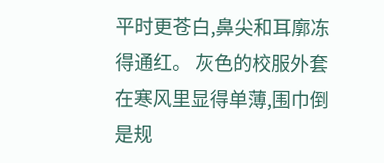平时更苍白,鼻尖和耳廓冻得通红。 灰色的校服外套在寒风里显得单薄,围巾倒是规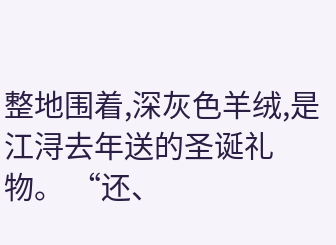整地围着,深灰色羊绒,是江浔去年送的圣诞礼物。 “还、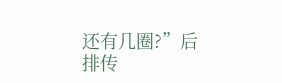还有几圈?”后排传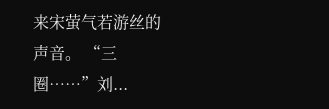来宋萤气若游丝的声音。 “三圈……”刘...